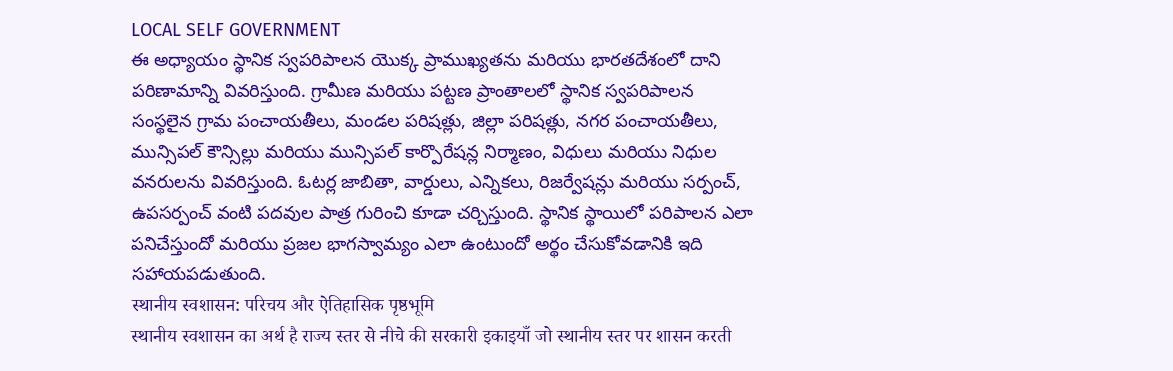LOCAL SELF GOVERNMENT
ఈ అధ్యాయం స్థానిక స్వపరిపాలన యొక్క ప్రాముఖ్యతను మరియు భారతదేశంలో దాని పరిణామాన్ని వివరిస్తుంది. గ్రామీణ మరియు పట్టణ ప్రాంతాలలో స్థానిక స్వపరిపాలన సంస్థలైన గ్రామ పంచాయతీలు, మండల పరిషత్లు, జిల్లా పరిషత్లు, నగర పంచాయతీలు, మున్సిపల్ కౌన్సిల్లు మరియు మున్సిపల్ కార్పొరేషన్ల నిర్మాణం, విధులు మరియు నిధుల వనరులను వివరిస్తుంది. ఓటర్ల జాబితా, వార్డులు, ఎన్నికలు, రిజర్వేషన్లు మరియు సర్పంచ్, ఉపసర్పంచ్ వంటి పదవుల పాత్ర గురించి కూడా చర్చిస్తుంది. స్థానిక స్థాయిలో పరిపాలన ఎలా పనిచేస్తుందో మరియు ప్రజల భాగస్వామ్యం ఎలా ఉంటుందో అర్థం చేసుకోవడానికి ఇది సహాయపడుతుంది.
स्थानीय स्वशासन: परिचय और ऐतिहासिक पृष्ठभूमि
स्थानीय स्वशासन का अर्थ है राज्य स्तर से नीचे की सरकारी इकाइयाँ जो स्थानीय स्तर पर शासन करती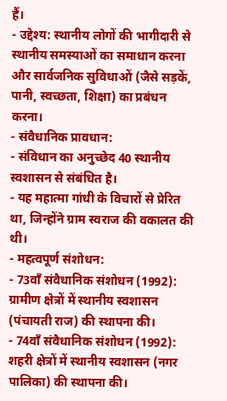हैं।
- उद्देश्य: स्थानीय लोगों की भागीदारी से स्थानीय समस्याओं का समाधान करना और सार्वजनिक सुविधाओं (जैसे सड़कें, पानी, स्वच्छता, शिक्षा) का प्रबंधन करना।
- संवैधानिक प्रावधान:
- संविधान का अनुच्छेद 40 स्थानीय स्वशासन से संबंधित है।
- यह महात्मा गांधी के विचारों से प्रेरित था, जिन्होंने ग्राम स्वराज की वकालत की थी।
- महत्वपूर्ण संशोधन:
- 73वाँ संवैधानिक संशोधन (1992): ग्रामीण क्षेत्रों में स्थानीय स्वशासन (पंचायती राज) की स्थापना की।
- 74वाँ संवैधानिक संशोधन (1992): शहरी क्षेत्रों में स्थानीय स्वशासन (नगर पालिका) की स्थापना की।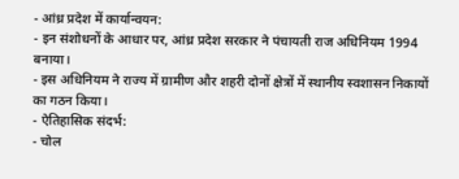- आंध्र प्रदेश में कार्यान्वयन:
- इन संशोधनों के आधार पर, आंध्र प्रदेश सरकार ने पंचायती राज अधिनियम 1994 बनाया।
- इस अधिनियम ने राज्य में ग्रामीण और शहरी दोनों क्षेत्रों में स्थानीय स्वशासन निकायों का गठन किया।
- ऐतिहासिक संदर्भ:
- चोल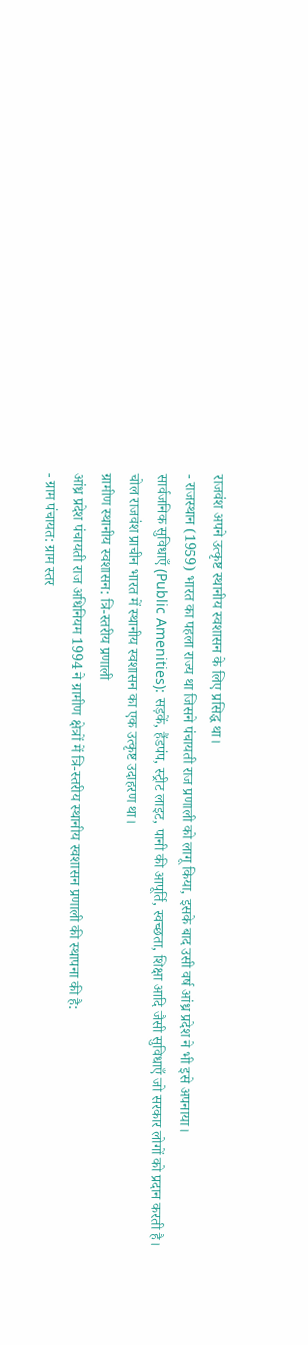राजवंश अपने उत्कृष्ट स्थानीय स्वशासन के लिए प्रसिद्ध था।
- राजस्थान (1959) भारत का पहला राज्य था जिसने पंचायती राज प्रणाली को लागू किया, इसके बाद उसी वर्ष आंध्र प्रदेश ने भी इसे अपनाया।
सार्वजनिक सुविधाएँ (Public Amenities): सड़कें, हैंडपंप, स्ट्रीट लाइट, पानी की आपूर्ति, स्वच्छता, शिक्षा आदि जैसी सुविधाएँ जो सरकार लोगों को प्रदान करती है।
चोल राजवंश प्राचीन भारत में स्थानीय स्वशासन का एक उत्कृष्ट उदाहरण था।
ग्रामीण स्थानीय स्वशासन: त्रि-स्तरीय प्रणाली
आंध्र प्रदेश पंचायती राज अधिनियम 1994 ने ग्रामीण क्षेत्रों में त्रि-स्तरीय स्थानीय स्वशासन प्रणाली की स्थापना की है:
- ग्राम पंचायत: ग्राम स्तर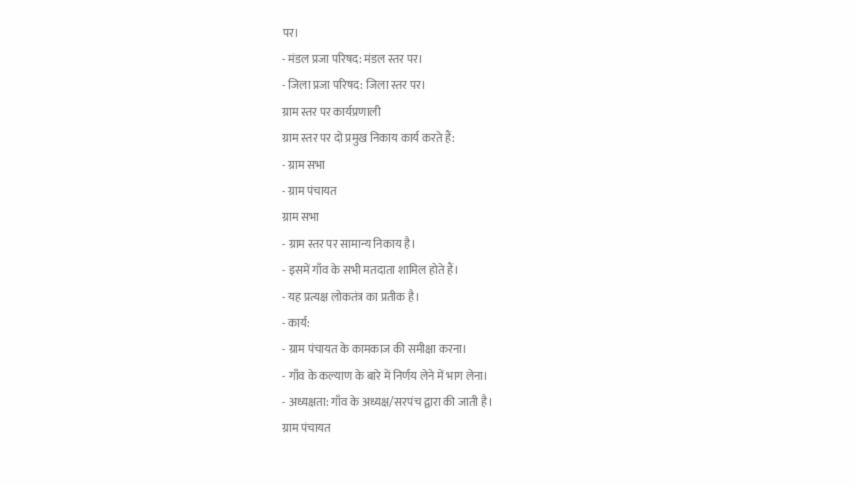पर।
- मंडल प्रजा परिषद: मंडल स्तर पर।
- जिला प्रजा परिषद: जिला स्तर पर।
ग्राम स्तर पर कार्यप्रणाली
ग्राम स्तर पर दो प्रमुख निकाय कार्य करते हैं:
- ग्राम सभा
- ग्राम पंचायत
ग्राम सभा
- ग्राम स्तर पर सामान्य निकाय है।
- इसमें गाँव के सभी मतदाता शामिल होते हैं।
- यह प्रत्यक्ष लोकतंत्र का प्रतीक है।
- कार्य:
- ग्राम पंचायत के कामकाज की समीक्षा करना।
- गाँव के कल्याण के बारे में निर्णय लेने में भाग लेना।
- अध्यक्षता: गाँव के अध्यक्ष/सरपंच द्वारा की जाती है।
ग्राम पंचायत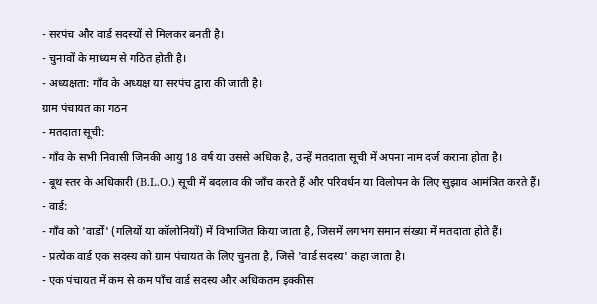- सरपंच और वार्ड सदस्यों से मिलकर बनती है।
- चुनावों के माध्यम से गठित होती है।
- अध्यक्षता: गाँव के अध्यक्ष या सरपंच द्वारा की जाती है।
ग्राम पंचायत का गठन
- मतदाता सूची:
- गाँव के सभी निवासी जिनकी आयु 18 वर्ष या उससे अधिक है, उन्हें मतदाता सूची में अपना नाम दर्ज कराना होता है।
- बूथ स्तर के अधिकारी (B.L.O.) सूची में बदलाव की जाँच करते हैं और परिवर्धन या विलोपन के लिए सुझाव आमंत्रित करते हैं।
- वार्ड:
- गाँव को 'वार्डों' (गलियों या कॉलोनियों) में विभाजित किया जाता है, जिसमें लगभग समान संख्या में मतदाता होते हैं।
- प्रत्येक वार्ड एक सदस्य को ग्राम पंचायत के लिए चुनता है, जिसे 'वार्ड सदस्य' कहा जाता है।
- एक पंचायत में कम से कम पाँच वार्ड सदस्य और अधिकतम इक्कीस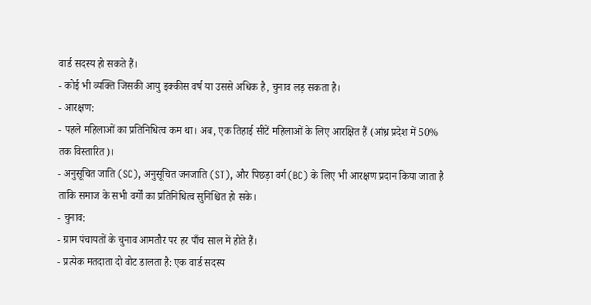वार्ड सदस्य हो सकते हैं।
- कोई भी व्यक्ति जिसकी आयु इक्कीस वर्ष या उससे अधिक है, चुनाव लड़ सकता है।
- आरक्षण:
- पहले महिलाओं का प्रतिनिधित्व कम था। अब, एक तिहाई सीटें महिलाओं के लिए आरक्षित हैं (आंध्र प्रदेश में 50% तक विस्तारित)।
- अनुसूचित जाति (SC), अनुसूचित जनजाति (ST), और पिछड़ा वर्ग (BC) के लिए भी आरक्षण प्रदान किया जाता है ताकि समाज के सभी वर्गों का प्रतिनिधित्व सुनिश्चित हो सके।
- चुनाव:
- ग्राम पंचायतों के चुनाव आमतौर पर हर पाँच साल में होते हैं।
- प्रत्येक मतदाता दो वोट डालता है: एक वार्ड सदस्य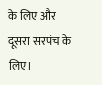के लिए और दूसरा सरपंच के लिए।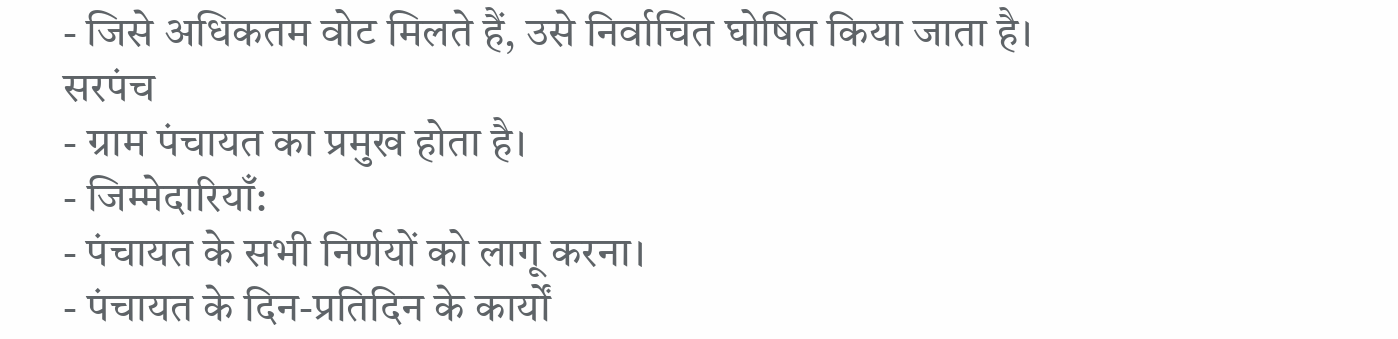- जिसे अधिकतम वोट मिलते हैं, उसे निर्वाचित घोषित किया जाता है।
सरपंच
- ग्राम पंचायत का प्रमुख होता है।
- जिम्मेदारियाँ:
- पंचायत के सभी निर्णयों को लागू करना।
- पंचायत के दिन-प्रतिदिन के कार्यों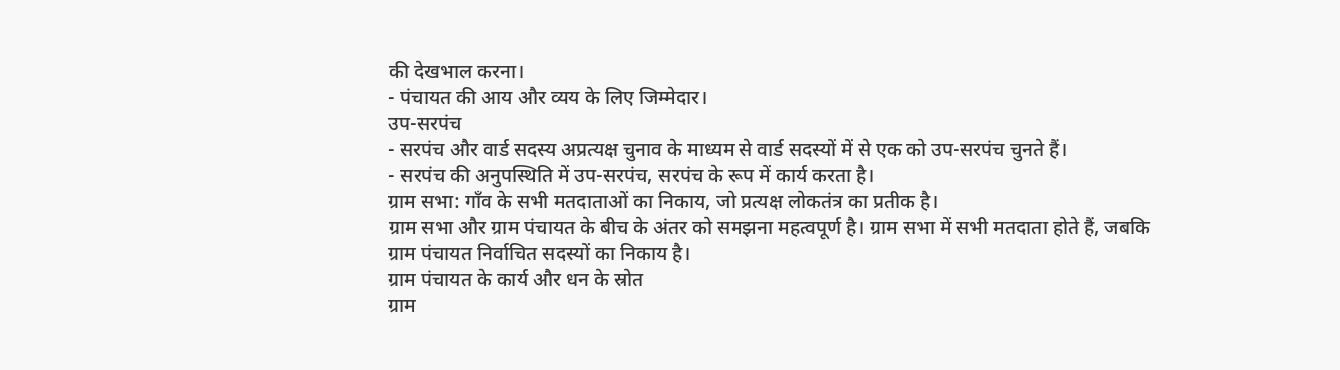की देखभाल करना।
- पंचायत की आय और व्यय के लिए जिम्मेदार।
उप-सरपंच
- सरपंच और वार्ड सदस्य अप्रत्यक्ष चुनाव के माध्यम से वार्ड सदस्यों में से एक को उप-सरपंच चुनते हैं।
- सरपंच की अनुपस्थिति में उप-सरपंच, सरपंच के रूप में कार्य करता है।
ग्राम सभा: गाँव के सभी मतदाताओं का निकाय, जो प्रत्यक्ष लोकतंत्र का प्रतीक है।
ग्राम सभा और ग्राम पंचायत के बीच के अंतर को समझना महत्वपूर्ण है। ग्राम सभा में सभी मतदाता होते हैं, जबकि ग्राम पंचायत निर्वाचित सदस्यों का निकाय है।
ग्राम पंचायत के कार्य और धन के स्रोत
ग्राम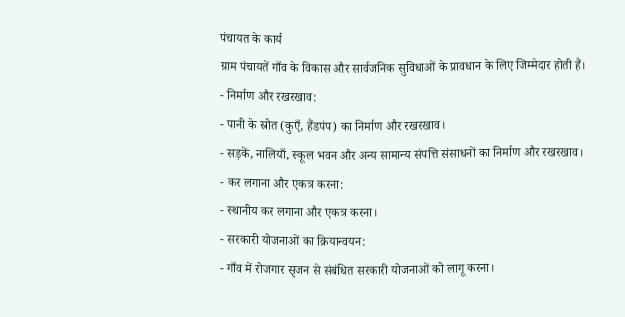पंचायत के कार्य
ग्राम पंचायतें गाँव के विकास और सार्वजनिक सुविधाओं के प्रावधान के लिए जिम्मेदार होती हैं।
- निर्माण और रखरखाव:
- पानी के स्रोत (कुएँ, हैंडपंप) का निर्माण और रखरखाव।
- सड़कें, नालियाँ, स्कूल भवन और अन्य सामान्य संपत्ति संसाधनों का निर्माण और रखरखाव।
- कर लगाना और एकत्र करना:
- स्थानीय कर लगाना और एकत्र करना।
- सरकारी योजनाओं का क्रियान्वयन:
- गाँव में रोजगार सृजन से संबंधित सरकारी योजनाओं को लागू करना।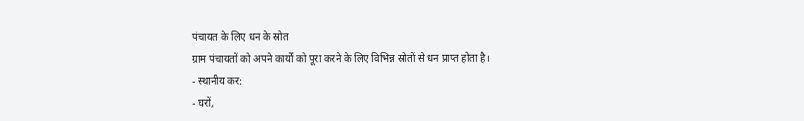पंचायत के लिए धन के स्रोत
ग्राम पंचायतों को अपने कार्यों को पूरा करने के लिए विभिन्न स्रोतों से धन प्राप्त होता है।
- स्थानीय कर:
- घरों,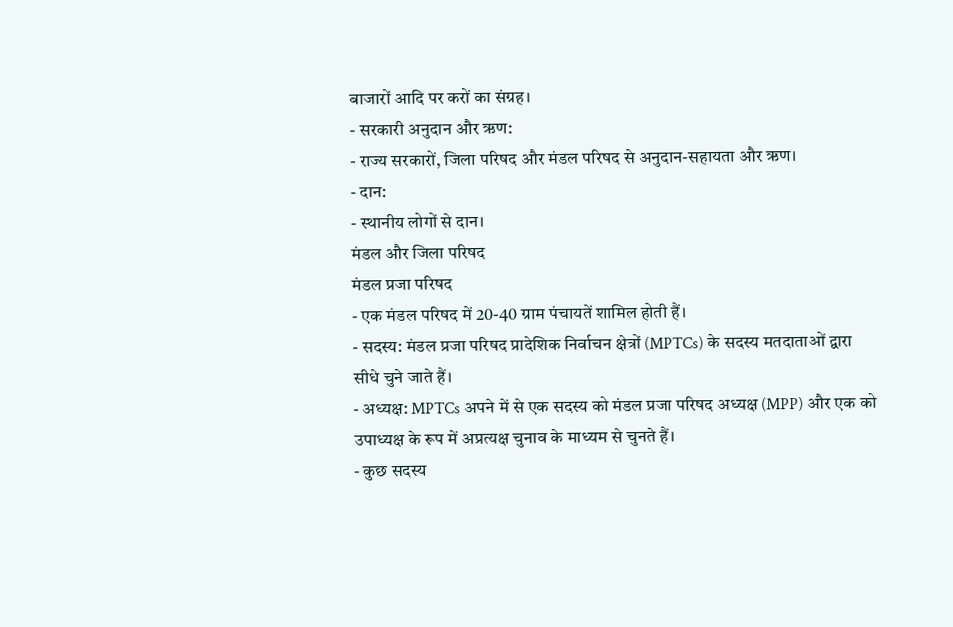बाजारों आदि पर करों का संग्रह।
- सरकारी अनुदान और ऋण:
- राज्य सरकारों, जिला परिषद और मंडल परिषद से अनुदान-सहायता और ऋण।
- दान:
- स्थानीय लोगों से दान।
मंडल और जिला परिषद
मंडल प्रजा परिषद
- एक मंडल परिषद में 20-40 ग्राम पंचायतें शामिल होती हैं।
- सदस्य: मंडल प्रजा परिषद प्रादेशिक निर्वाचन क्षेत्रों (MPTCs) के सदस्य मतदाताओं द्वारा सीधे चुने जाते हैं।
- अध्यक्ष: MPTCs अपने में से एक सदस्य को मंडल प्रजा परिषद अध्यक्ष (MPP) और एक को उपाध्यक्ष के रूप में अप्रत्यक्ष चुनाव के माध्यम से चुनते हैं।
- कुछ सदस्य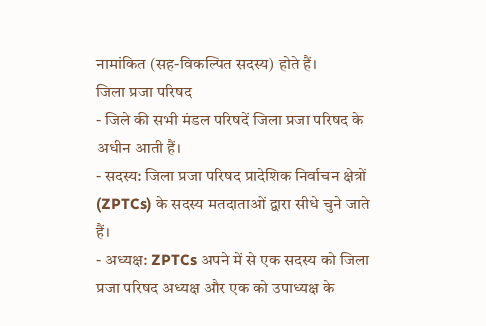नामांकित (सह-विकल्पित सदस्य) होते हैं।
जिला प्रजा परिषद
- जिले की सभी मंडल परिषदें जिला प्रजा परिषद के अधीन आती हैं।
- सदस्य: जिला प्रजा परिषद प्रादेशिक निर्वाचन क्षेत्रों (ZPTCs) के सदस्य मतदाताओं द्वारा सीधे चुने जाते हैं।
- अध्यक्ष: ZPTCs अपने में से एक सदस्य को जिला प्रजा परिषद अध्यक्ष और एक को उपाध्यक्ष के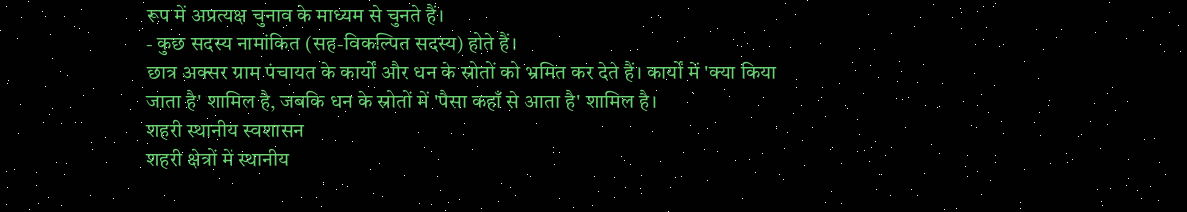रूप में अप्रत्यक्ष चुनाव के माध्यम से चुनते हैं।
- कुछ सदस्य नामांकित (सह-विकल्पित सदस्य) होते हैं।
छात्र अक्सर ग्राम पंचायत के कार्यों और धन के स्रोतों को भ्रमित कर देते हैं। कार्यों में 'क्या किया जाता है' शामिल है, जबकि धन के स्रोतों में 'पैसा कहाँ से आता है' शामिल है।
शहरी स्थानीय स्वशासन
शहरी क्षेत्रों में स्थानीय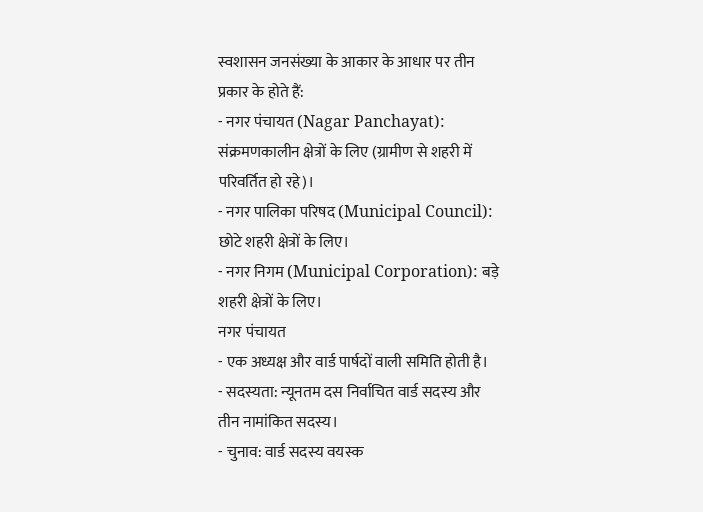स्वशासन जनसंख्या के आकार के आधार पर तीन प्रकार के होते हैं:
- नगर पंचायत (Nagar Panchayat): संक्रमणकालीन क्षेत्रों के लिए (ग्रामीण से शहरी में परिवर्तित हो रहे)।
- नगर पालिका परिषद (Municipal Council): छोटे शहरी क्षेत्रों के लिए।
- नगर निगम (Municipal Corporation): बड़े शहरी क्षेत्रों के लिए।
नगर पंचायत
- एक अध्यक्ष और वार्ड पार्षदों वाली समिति होती है।
- सदस्यता: न्यूनतम दस निर्वाचित वार्ड सदस्य और तीन नामांकित सदस्य।
- चुनाव: वार्ड सदस्य वयस्क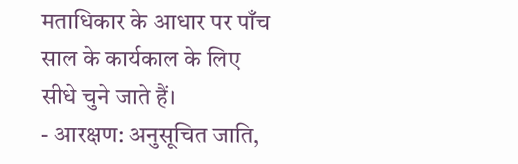मताधिकार के आधार पर पाँच साल के कार्यकाल के लिए सीधे चुने जाते हैं।
- आरक्षण: अनुसूचित जाति,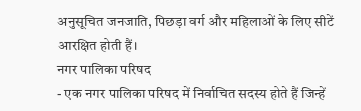अनुसूचित जनजाति, पिछड़ा वर्ग और महिलाओं के लिए सीटें आरक्षित होती हैं।
नगर पालिका परिषद
- एक नगर पालिका परिषद में निर्वाचित सदस्य होते हैं जिन्हें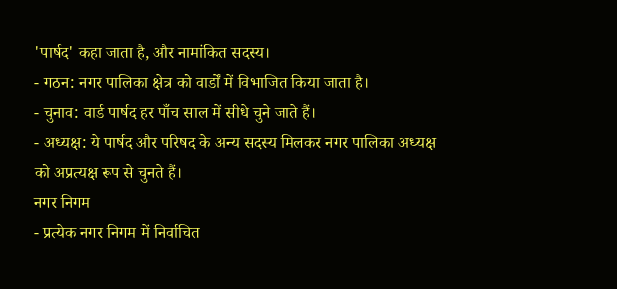'पार्षद' कहा जाता है, और नामांकित सदस्य।
- गठन: नगर पालिका क्षेत्र को वार्डों में विभाजित किया जाता है।
- चुनाव: वार्ड पार्षद हर पाँच साल में सीधे चुने जाते हैं।
- अध्यक्ष: ये पार्षद और परिषद के अन्य सदस्य मिलकर नगर पालिका अध्यक्ष को अप्रत्यक्ष रूप से चुनते हैं।
नगर निगम
- प्रत्येक नगर निगम में निर्वाचित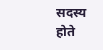सदस्य होते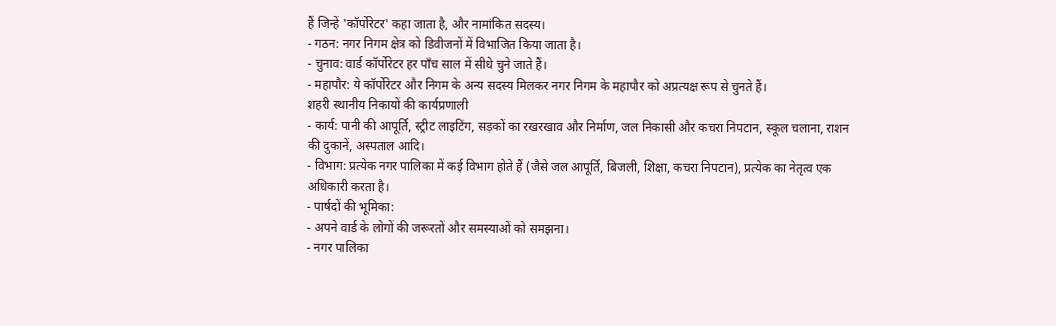हैं जिन्हें 'कॉर्पोरेटर' कहा जाता है, और नामांकित सदस्य।
- गठन: नगर निगम क्षेत्र को डिवीजनों में विभाजित किया जाता है।
- चुनाव: वार्ड कॉर्पोरेटर हर पाँच साल में सीधे चुने जाते हैं।
- महापौर: ये कॉर्पोरेटर और निगम के अन्य सदस्य मिलकर नगर निगम के महापौर को अप्रत्यक्ष रूप से चुनते हैं।
शहरी स्थानीय निकायों की कार्यप्रणाली
- कार्य: पानी की आपूर्ति, स्ट्रीट लाइटिंग, सड़कों का रखरखाव और निर्माण, जल निकासी और कचरा निपटान, स्कूल चलाना, राशन की दुकानें, अस्पताल आदि।
- विभाग: प्रत्येक नगर पालिका में कई विभाग होते हैं (जैसे जल आपूर्ति, बिजली, शिक्षा, कचरा निपटान), प्रत्येक का नेतृत्व एक अधिकारी करता है।
- पार्षदों की भूमिका:
- अपने वार्ड के लोगों की जरूरतों और समस्याओं को समझना।
- नगर पालिका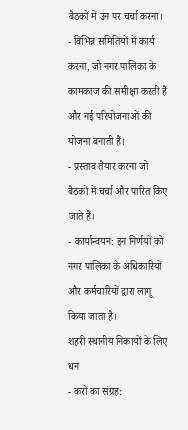बैठकों में उन पर चर्चा करना।
- विभिन्न समितियों में कार्य करना, जो नगर पालिका के कामकाज की समीक्षा करती हैं और नई परियोजनाओं की योजना बनाती हैं।
- प्रस्ताव तैयार करना जो बैठकों में चर्चा और पारित किए जाते हैं।
- कार्यान्वयन: इन निर्णयों को नगर पालिका के अधिकारियों और कर्मचारियों द्वारा लागू किया जाता है।
शहरी स्थानीय निकायों के लिए धन
- करों का संग्रह: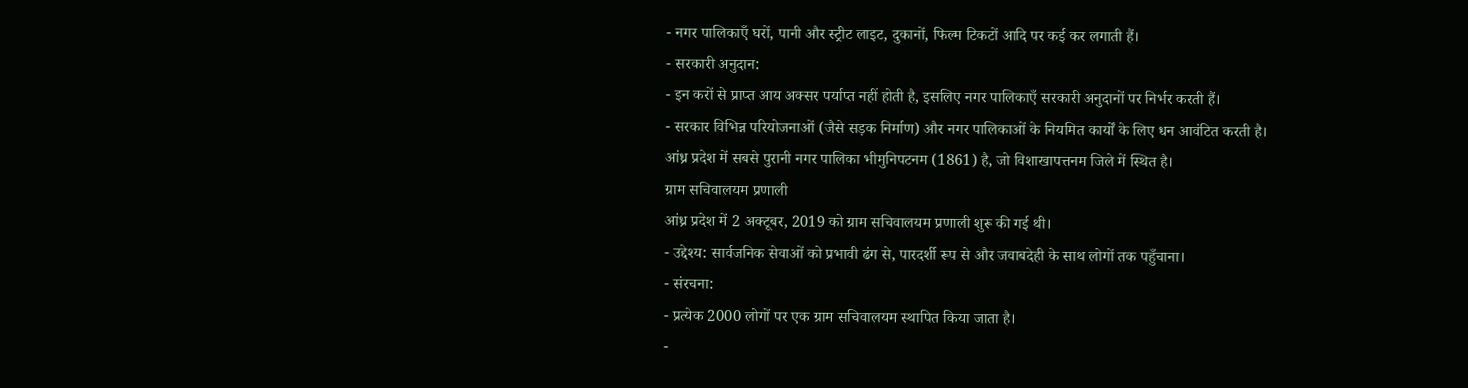- नगर पालिकाएँ घरों, पानी और स्ट्रीट लाइट, दुकानों, फिल्म टिकटों आदि पर कई कर लगाती हैं।
- सरकारी अनुदान:
- इन करों से प्राप्त आय अक्सर पर्याप्त नहीं होती है, इसलिए नगर पालिकाएँ सरकारी अनुदानों पर निर्भर करती हैं।
- सरकार विभिन्न परियोजनाओं (जैसे सड़क निर्माण) और नगर पालिकाओं के नियमित कार्यों के लिए धन आवंटित करती है।
आंध्र प्रदेश में सबसे पुरानी नगर पालिका भीमुनिपटनम (1861) है, जो विशाखापत्तनम जिले में स्थित है।
ग्राम सचिवालयम प्रणाली
आंध्र प्रदेश में 2 अक्टूबर, 2019 को ग्राम सचिवालयम प्रणाली शुरू की गई थी।
- उद्देश्य: सार्वजनिक सेवाओं को प्रभावी ढंग से, पारदर्शी रूप से और जवाबदेही के साथ लोगों तक पहुँचाना।
- संरचना:
- प्रत्येक 2000 लोगों पर एक ग्राम सचिवालयम स्थापित किया जाता है।
-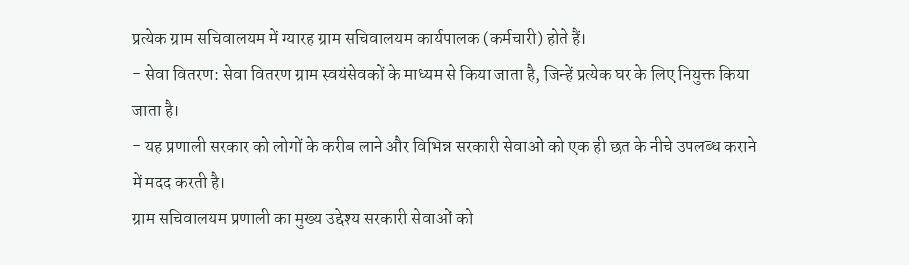प्रत्येक ग्राम सचिवालयम में ग्यारह ग्राम सचिवालयम कार्यपालक (कर्मचारी) होते हैं।
- सेवा वितरण: सेवा वितरण ग्राम स्वयंसेवकों के माध्यम से किया जाता है, जिन्हें प्रत्येक घर के लिए नियुक्त किया जाता है।
- यह प्रणाली सरकार को लोगों के करीब लाने और विभिन्न सरकारी सेवाओं को एक ही छत के नीचे उपलब्ध कराने में मदद करती है।
ग्राम सचिवालयम प्रणाली का मुख्य उद्देश्य सरकारी सेवाओं को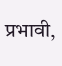प्रभावी,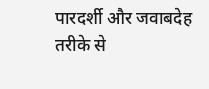पारदर्शी और जवाबदेह तरीके से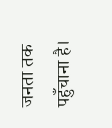जनता तक पहुँचाना है।